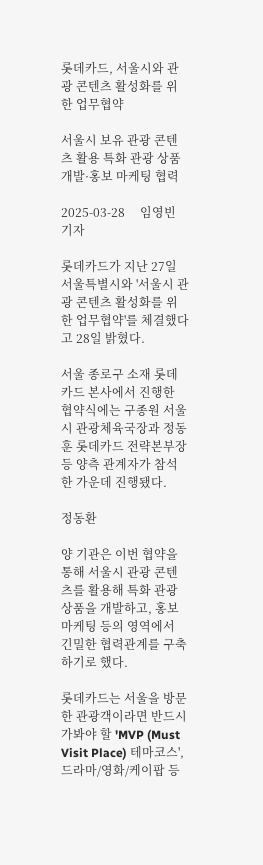롯데카드, 서울시와 관광 콘텐츠 활성화를 위한 업무협약

서울시 보유 관광 콘텐츠 활용 특화 관광 상품 개발·홍보 마케팅 협력

2025-03-28     임영빈 기자

롯데카드가 지난 27일 서울특별시와 '서울시 관광 콘텐츠 활성화를 위한 업무협약'를 체결했다고 28일 밝혔다.

서울 종로구 소재 롯데카드 본사에서 진행한 협약식에는 구종원 서울시 관광체육국장과 정동훈 롯데카드 전략본부장 등 양측 관계자가 참석한 가운데 진행됐다.

정동환

양 기관은 이번 협약을 통해 서울시 관광 콘텐츠를 활용해 특화 관광 상품을 개발하고, 홍보 마케팅 등의 영역에서 긴밀한 협력관계를 구축하기로 했다.

롯데카드는 서울을 방문한 관광객이라면 반드시 가봐야 할 'MVP (Must Visit Place) 테마코스', 드라마/영화/케이팝 등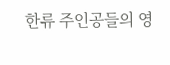한류 주인공들의 영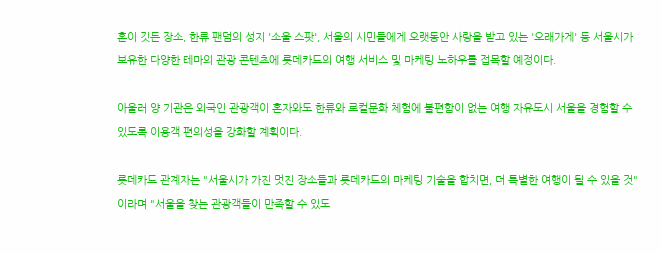혼이 깃든 장소, 한류 팬덤의 성지 '소울 스팟', 서울의 시민들에게 오랫동안 사랑을 받고 있는 '오래가게' 등 서울시가 보유한 다양한 테마의 관광 콘텐츠에 롯데카드의 여행 서비스 및 마케팅 노하우를 접목할 예정이다.

아울러 양 기관은 외국인 관광객이 혼자와도 한류와 로컬문화 체험에 불편함이 없는 여행 자유도시 서울을 경험할 수 있도록 이용객 편의성을 강화할 계획이다.

롯데카드 관계자는 "서울시가 가진 멋진 장소들과 롯데카드의 마케팅 기술을 합치면, 더 특별한 여행이 될 수 있을 것"이라며 "서울을 찾는 관광객들이 만족할 수 있도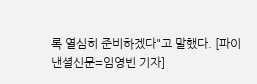록 열심히 준비하겠다"고 말했다. [파이낸셜신문=임영빈 기자]